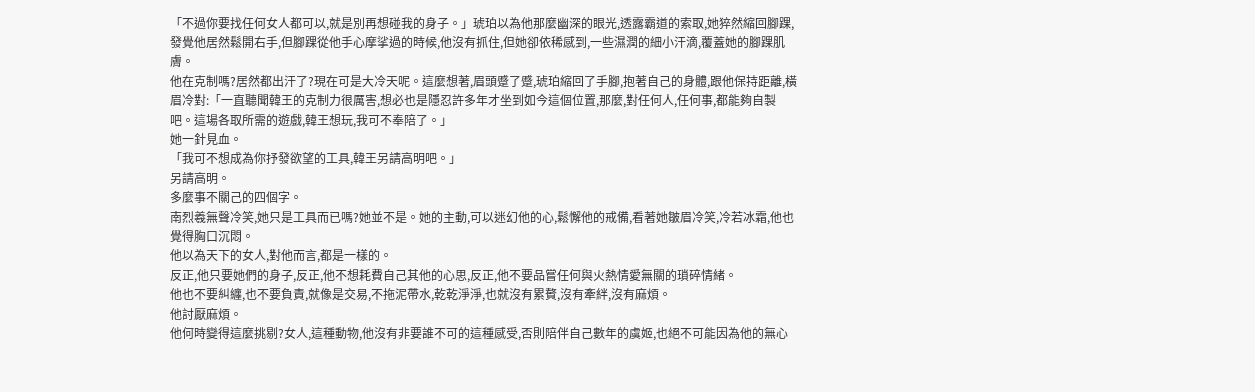「不過你要找任何女人都可以,就是別再想碰我的身子。」琥珀以為他那麼幽深的眼光,透露霸道的索取,她猝然縮回腳踝,發覺他居然鬆開右手,但腳踝從他手心摩挲過的時候,他沒有抓住,但她卻依稀感到,一些濕潤的細小汗滴,覆蓋她的腳踝肌膚。
他在克制嗎?居然都出汗了?現在可是大冷天呢。這麼想著,眉頭蹙了蹙,琥珀縮回了手腳,抱著自己的身體,跟他保持距離,橫眉冷對:「一直聽聞韓王的克制力很厲害,想必也是隱忍許多年才坐到如今這個位置,那麼,對任何人,任何事,都能夠自製吧。這場各取所需的遊戲,韓王想玩,我可不奉陪了。」
她一針見血。
「我可不想成為你抒發欲望的工具,韓王另請高明吧。」
另請高明。
多麼事不關己的四個字。
南烈羲無聲冷笑,她只是工具而已嗎?她並不是。她的主動,可以迷幻他的心,鬆懈他的戒備,看著她皺眉冷笑,冷若冰霜,他也覺得胸口沉悶。
他以為天下的女人,對他而言,都是一樣的。
反正,他只要她們的身子,反正,他不想耗費自己其他的心思,反正,他不要品嘗任何與火熱情愛無關的瑣碎情緒。
他也不要糾纏,也不要負責,就像是交易,不拖泥帶水,乾乾淨淨,也就沒有累贅,沒有牽絆,沒有麻煩。
他討厭麻煩。
他何時變得這麼挑剔?女人,這種動物,他沒有非要誰不可的這種感受,否則陪伴自己數年的虞姬,也絕不可能因為他的無心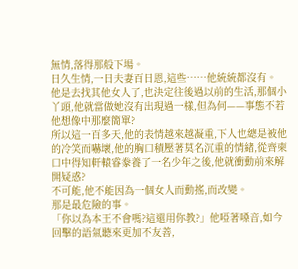無情,落得那般下場。
日久生情,一日夫妻百日恩,這些……他統統都沒有。
他是去找其他女人了,也決定往後過以前的生活,那個小丫頭,他就當做她沒有出現過一樣,但為何——事態不若他想像中那麼簡單?
所以這一百多天,他的表情越來越凝重,下人也總是被他的冷笑而嚇壞,他的胸口積壓著莫名沉重的情緒,從齊柬口中得知軒轅睿豢養了一名少年之後,他就衝動前來解開疑惑?
不可能,他不能因為一個女人而動搖,而改變。
那是最危險的事。
「你以為本王不會嗎?這還用你教?」他啞著嗓音,如今回擊的語氣聽來更加不友善,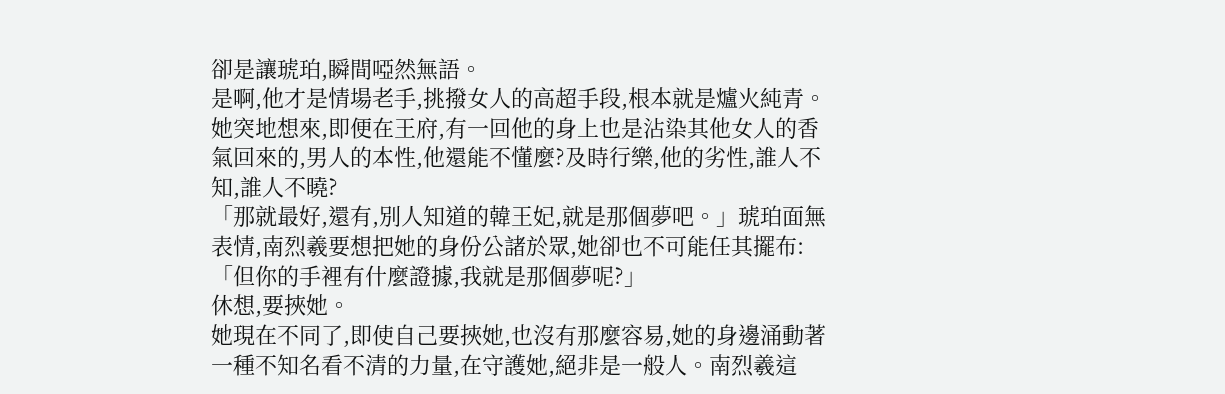卻是讓琥珀,瞬間啞然無語。
是啊,他才是情場老手,挑撥女人的高超手段,根本就是爐火純青。她突地想來,即便在王府,有一回他的身上也是沾染其他女人的香氣回來的,男人的本性,他還能不懂麼?及時行樂,他的劣性,誰人不知,誰人不曉?
「那就最好,還有,別人知道的韓王妃,就是那個夢吧。」琥珀面無表情,南烈羲要想把她的身份公諸於眾,她卻也不可能任其擺布:「但你的手裡有什麼證據,我就是那個夢呢?」
休想,要挾她。
她現在不同了,即使自己要挾她,也沒有那麼容易,她的身邊涌動著一種不知名看不清的力量,在守護她,絕非是一般人。南烈羲這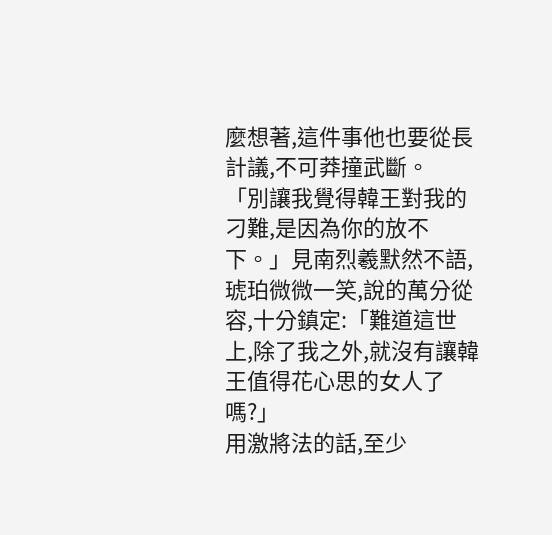麼想著,這件事他也要從長計議,不可莽撞武斷。
「別讓我覺得韓王對我的刁難,是因為你的放不下。」見南烈羲默然不語,琥珀微微一笑,說的萬分從容,十分鎮定:「難道這世上,除了我之外,就沒有讓韓王值得花心思的女人了嗎?」
用激將法的話,至少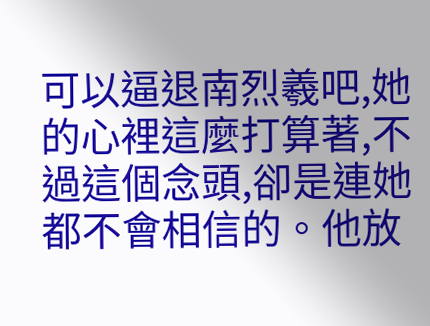可以逼退南烈羲吧,她的心裡這麼打算著,不過這個念頭,卻是連她都不會相信的。他放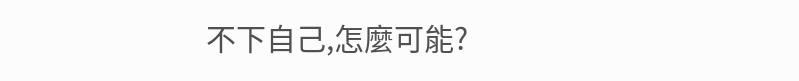不下自己,怎麼可能?